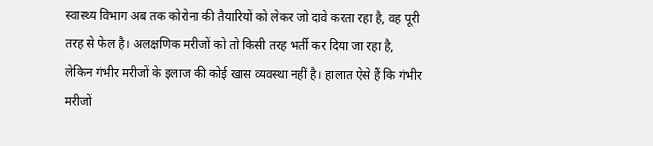स्वास्थ्य विभाग अब तक कोरोना की तैयारियों को लेकर जो दावे करता रहा है, वह पूरी तरह से फेल है। अलक्षणिक मरीजों को तो किसी तरह भर्ती कर दिया जा रहा है, लेकिन गंभीर मरीजों के इलाज की कोई खास व्यवस्था नहीं है। हालात ऐसे हैं कि गंभीर मरीजों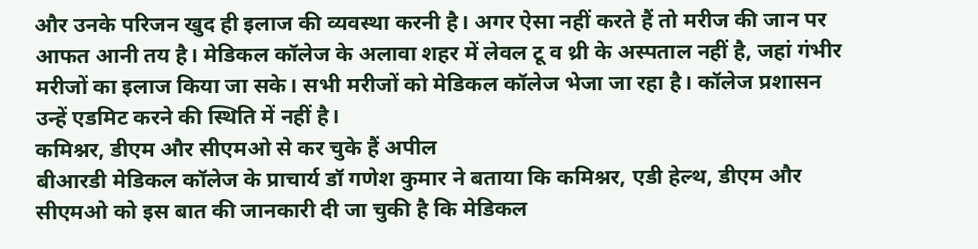और उनके परिजन खुद ही इलाज की व्यवस्था करनी है। अगर ऐसा नहीं करते हैं तो मरीज की जान पर आफत आनी तय है। मेडिकल कॉलेज के अलावा शहर में लेवल टू व थ्री के अस्पताल नहीं है, जहां गंभीर मरीजों का इलाज किया जा सके। सभी मरीजों को मेडिकल कॉलेज भेजा जा रहा है। कॉलेज प्रशासन उन्हें एडमिट करने की स्थिति में नहीं है।
कमिश्नर, डीएम और सीएमओ से कर चुके हैं अपील
बीआरडी मेडिकल कॉलेज के प्राचार्य डॉ गणेश कुमार ने बताया कि कमिश्नर, एडी हेल्थ, डीएम और सीएमओ को इस बात की जानकारी दी जा चुकी है कि मेडिकल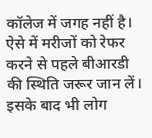कॉलेज में जगह नहीं है। ऐसे में मरीजों को रेफर करने से पहले बीआरडी की स्थिति जरूर जान लें। इसके बाद भी लोग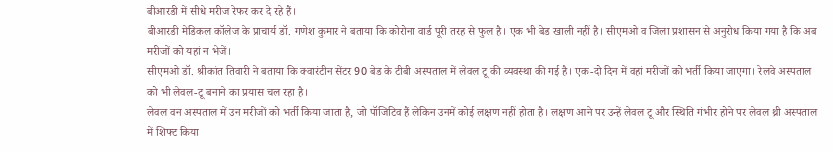बीआरडी में सीधे मरीज रेफर कर दे रहे हैं।
बीआरडी मेडिकल कॉलेज के प्राचार्य डॉ. गणेश कुमार ने बताया कि कोरोना वार्ड पूरी तरह से फुल है। एक भी बेड खाली नहीं है। सीएमओ व जिला प्रशासन से अनुरोध किया गया है कि अब मरीजों को यहां न भेजें।
सीएमओ डॉ. श्रीकांत तिवारी ने बताया कि क्वारंटीन सेंटर 90 बेड के टीबी अस्पताल में लेवल टू की व्यवस्था की गई है। एक-दो दिन में वहां मरीजों को भर्ती किया जाएगा। रेलवे अस्पताल को भी लेवल-टू बनाने का प्रयास चल रहा है।
लेवल वन अस्पताल में उन मरीजों को भर्ती किया जाता है, जो पॉजिटिव हैं लेकिन उनमें कोई लक्षण नहीं होता है। लक्षण आने पर उन्हें लेवल टू और स्थिति गंभीर होने पर लेवल थ्री अस्पताल में शिफ्ट किया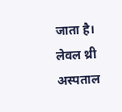जाता है। लेवल थ्री अस्पताल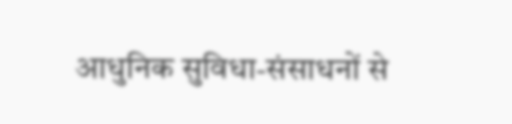आधुनिक सुविधा-संसाधनों से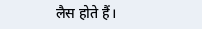लैस होते हैं।